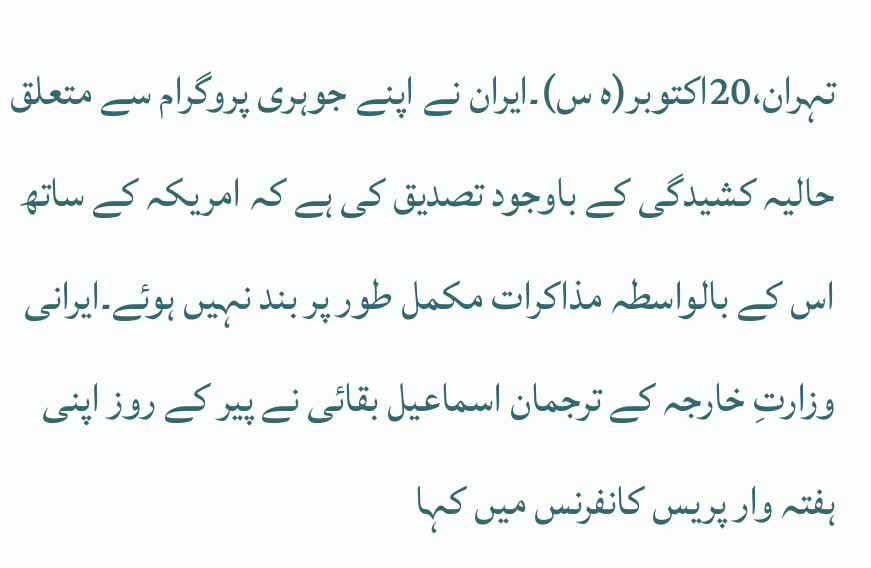تہران،20اکتوبر(ہ س)۔ایران نے اپنے جوہری پروگرام سے متعلق حالیہ کشیدگی کے باوجود تصدیق کی ہے کہ امریکہ کے ساتھ اس کے بالواسطہ مذاکرات مکمل طور پر بند نہیں ہوئے۔ایرانی وزارتِ خارجہ کے ترجمان اسماعیل بقائی نے پیر کے روز اپنی ہفتہ وار پریس کانفرنس میں کہا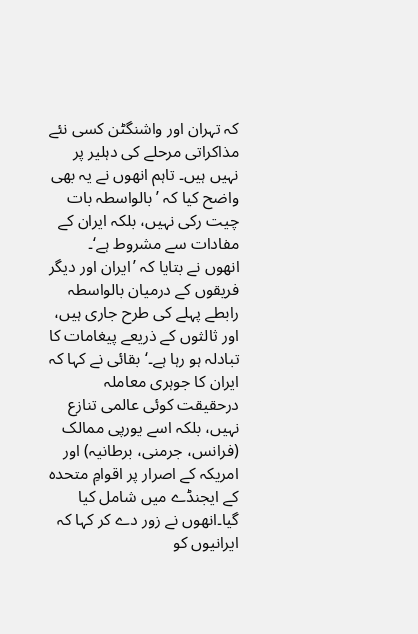کہ تہران اور واشنگٹن کسی نئے مذاکراتی مرحلے کی دہلیر پر نہیں ہیں۔ تاہم انھوں نے یہ بھی واضح کیا کہ ’بالواسطہ بات چیت رکی نہیں، بلکہ ایران کے مفادات سے مشروط ہے‘۔
انھوں نے بتایا کہ ’ایران اور دیگر فریقوں کے درمیان بالواسطہ رابطے پہلے کی طرح جاری ہیں، اور ثالثوں کے ذریعے پیغامات کا تبادلہ ہو رہا ہے۔‘بقائی نے کہا کہ ایران کا جوہری معاملہ درحقیقت کوئی عالمی تنازع نہیں، بلکہ اسے یورپی ممالک (فرانس، جرمنی، برطانیہ) اور امریکہ کے اصرار پر اقوامِ متحدہ کے ایجنڈے میں شامل کیا گیا۔انھوں نے زور دے کر کہا کہ ایرانیوں کو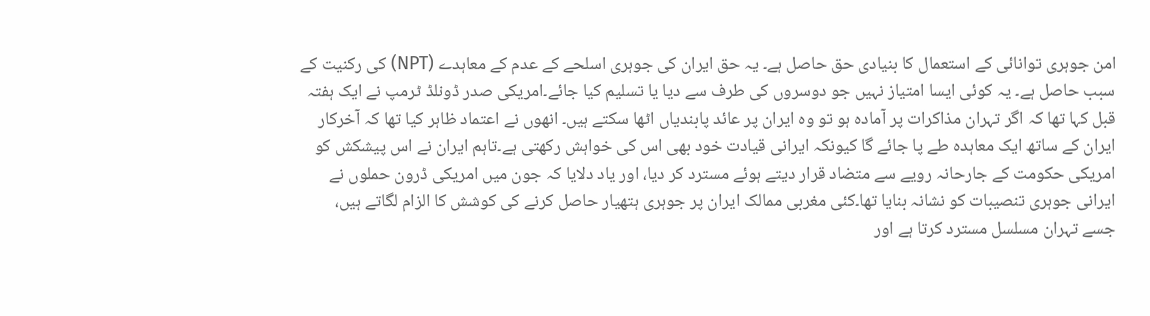امن جوہری توانائی کے استعمال کا بنیادی حق حاصل ہے۔ یہ حق ایران کی جوہری اسلحے کے عدم کے معاہدے (NPT) کی رکنیت کے سبب حاصل ہے۔ یہ کوئی ایسا امتیاز نہیں جو دوسروں کی طرف سے دیا یا تسلیم کیا جائے۔امریکی صدر ڈونلڈ ٹرمپ نے ایک ہفتہ قبل کہا تھا کہ اگر تہران مذاکرات پر آمادہ ہو تو وہ ایران پر عائد پابندیاں اٹھا سکتے ہیں۔ انھوں نے اعتماد ظاہر کیا تھا کہ آخرکار ایران کے ساتھ ایک معاہدہ طے پا جائے گا کیونکہ ایرانی قیادت خود بھی اس کی خواہش رکھتی ہے۔تاہم ایران نے اس پیشکش کو امریکی حکومت کے جارحانہ رویے سے متضاد قرار دیتے ہوئے مسترد کر دیا، اور یاد دلایا کہ جون میں امریکی ڈرون حملوں نے ایرانی جوہری تنصیبات کو نشانہ بنایا تھا۔کئی مغربی ممالک ایران پر جوہری ہتھیار حاصل کرنے کی کوشش کا الزام لگاتے ہیں، جسے تہران مسلسل مسترد کرتا ہے اور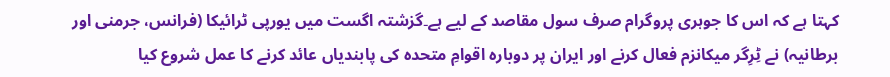کہتا ہے کہ اس کا جوہری پروگرام صرف سول مقاصد کے لیے ہے۔گزشتہ اگست میں یورپی ٹرائیکا (فرانس، جرمنی اور برطانیہ) نے ٹِرِگر میکانزم فعال کرنے اور ایران پر دوبارہ اقوامِ متحدہ کی پابندیاں عائد کرنے کا عمل شروع کیا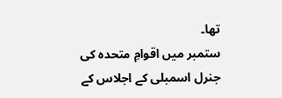تھا۔
ستمبر میں اقوامِ متحدہ کی جنرل اسمبلی کے اجلاس کے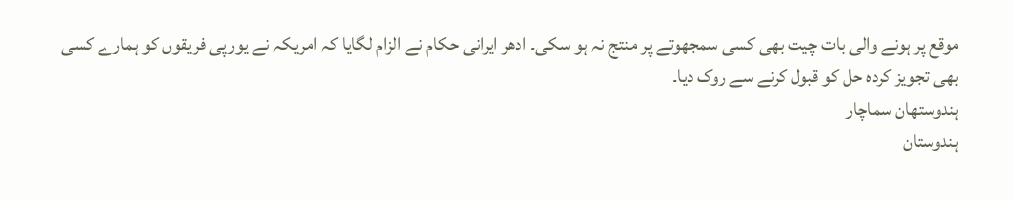موقع پر ہونے والی بات چیت بھی کسی سمجھوتے پر منتج نہ ہو سکی۔ ادھر ایرانی حکام نے الزام لگایا کہ امریکہ نے یورپی فریقوں کو ہمارے کسی بھی تجویز کردہ حل کو قبول کرنے سے روک دیا۔
ہندوستھان سماچار
ہندوستان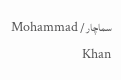سماچار / Mohammad Khan